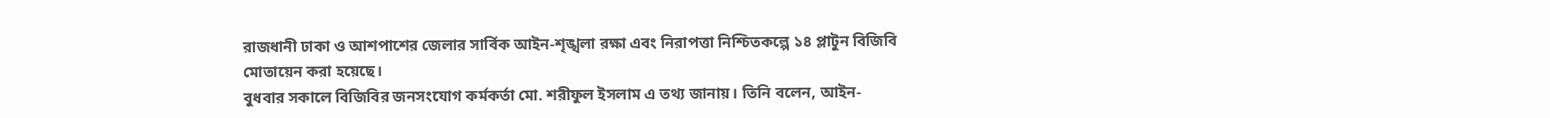রাজধানী ঢাকা ও আশপাশের জেলার সার্বিক আইন-শৃঙ্খলা রক্ষা এবং নিরাপত্তা নিশ্চিতকল্পে ১৪ প্লাটুন বিজিবি মোতায়েন করা হয়েছে।
বুধবার সকালে বিজিবির জনসংযোগ কর্মকর্তা মো. শরীফুল ইসলাম এ তথ্য জানায়। তিনি বলেন, আইন-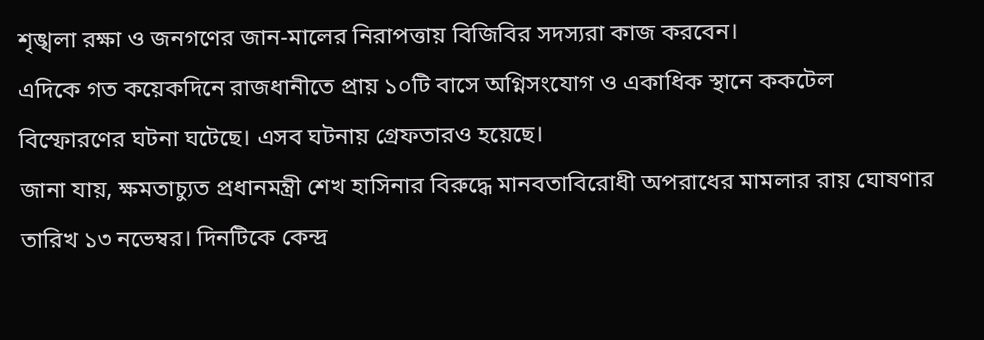শৃঙ্খলা রক্ষা ও জনগণের জান-মালের নিরাপত্তায় বিজিবির সদস্যরা কাজ করবেন।
এদিকে গত কয়েকদিনে রাজধানীতে প্রায় ১০টি বাসে অগ্নিসংযোগ ও একাধিক স্থানে ককটেল বিস্ফোরণের ঘটনা ঘটেছে। এসব ঘটনায় গ্রেফতারও হয়েছে।
জানা যায়, ক্ষমতাচ্যুত প্রধানমন্ত্রী শেখ হাসিনার বিরুদ্ধে মানবতাবিরোধী অপরাধের মামলার রায় ঘোষণার তারিখ ১৩ নভেম্বর। দিনটিকে কেন্দ্র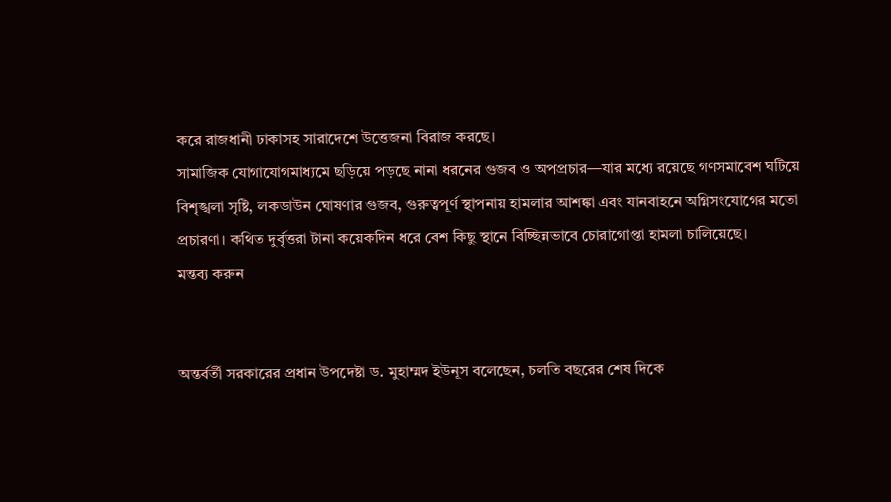করে রাজধানী ঢাকাসহ সারাদেশে উত্তেজনা বিরাজ করছে।
সামাজিক যোগাযোগমাধ্যমে ছড়িয়ে পড়ছে নানা ধরনের গুজব ও অপপ্রচার—যার মধ্যে রয়েছে গণসমাবেশ ঘটিয়ে বিশৃঙ্খলা সৃষ্টি, লকডাউন ঘোষণার গুজব, গুরুত্বপূর্ণ স্থাপনায় হামলার আশঙ্কা এবং যানবাহনে অগ্নিসংযোগের মতো প্রচারণা। কথিত দুর্বৃত্তরা টানা কয়েকদিন ধরে বেশ কিছু স্থানে বিচ্ছিন্নভাবে চোরাগোপ্তা হামলা চালিয়েছে।
মন্তব্য করুন


অন্তর্বর্তী সরকারের প্রধান উপদেষ্টা ড. মুহাম্মদ ইউনূস বলেছেন, চলতি বছরের শেষ দিকে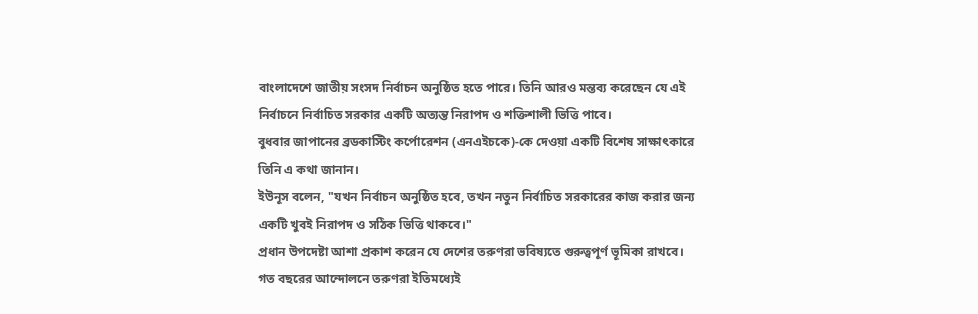বাংলাদেশে জাতীয় সংসদ নির্বাচন অনুষ্ঠিত হতে পারে। তিনি আরও মন্তব্য করেছেন যে এই নির্বাচনে নির্বাচিত সরকার একটি অত্যন্ত নিরাপদ ও শক্তিশালী ভিত্তি পাবে।
বুধবার জাপানের ব্রডকাস্টিং কর্পোরেশন (এনএইচকে)-কে দেওয়া একটি বিশেষ সাক্ষাৎকারে তিনি এ কথা জানান।
ইউনূস বলেন, "যখন নির্বাচন অনুষ্ঠিত হবে, তখন নতুন নির্বাচিত সরকারের কাজ করার জন্য একটি খুবই নিরাপদ ও সঠিক ভিত্তি থাকবে।"
প্রধান উপদেষ্টা আশা প্রকাশ করেন যে দেশের তরুণরা ভবিষ্যতে গুরুত্বপূর্ণ ভূমিকা রাখবে। গত বছরের আন্দোলনে তরুণরা ইতিমধ্যেই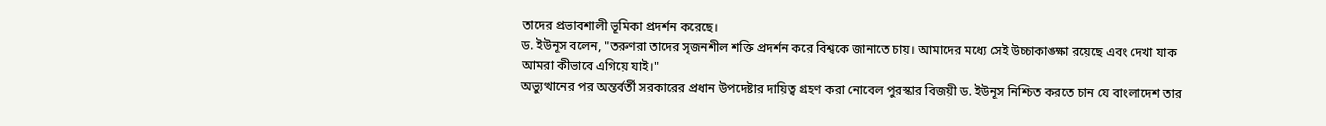তাদের প্রভাবশালী ভূমিকা প্রদর্শন করেছে।
ড. ইউনূস বলেন, "তরুণরা তাদের সৃজনশীল শক্তি প্রদর্শন করে বিশ্বকে জানাতে চায়। আমাদের মধ্যে সেই উচ্চাকাঙ্ক্ষা রয়েছে এবং দেখা যাক আমরা কীভাবে এগিয়ে যাই।"
অভ্যুত্থানের পর অন্তর্বর্তী সরকারের প্রধান উপদেষ্টার দায়িত্ব গ্রহণ করা নোবেল পুরস্কার বিজয়ী ড. ইউনূস নিশ্চিত করতে চান যে বাংলাদেশ তার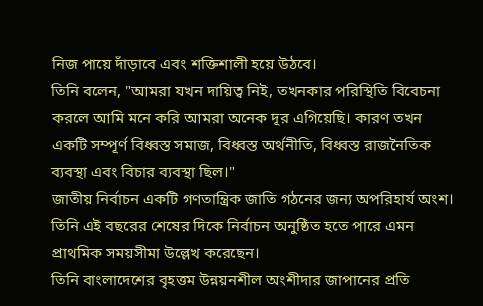নিজ পায়ে দাঁড়াবে এবং শক্তিশালী হয়ে উঠবে।
তিনি বলেন, "আমরা যখন দায়িত্ব নিই, তখনকার পরিস্থিতি বিবেচনা করলে আমি মনে করি আমরা অনেক দূর এগিয়েছি। কারণ তখন একটি সম্পূর্ণ বিধ্বস্ত সমাজ, বিধ্বস্ত অর্থনীতি, বিধ্বস্ত রাজনৈতিক ব্যবস্থা এবং বিচার ব্যবস্থা ছিল।"
জাতীয় নির্বাচন একটি গণতান্ত্রিক জাতি গঠনের জন্য অপরিহার্য অংশ। তিনি এই বছরের শেষের দিকে নির্বাচন অনুষ্ঠিত হতে পারে এমন প্রাথমিক সময়সীমা উল্লেখ করেছেন।
তিনি বাংলাদেশের বৃহত্তম উন্নয়নশীল অংশীদার জাপানের প্রতি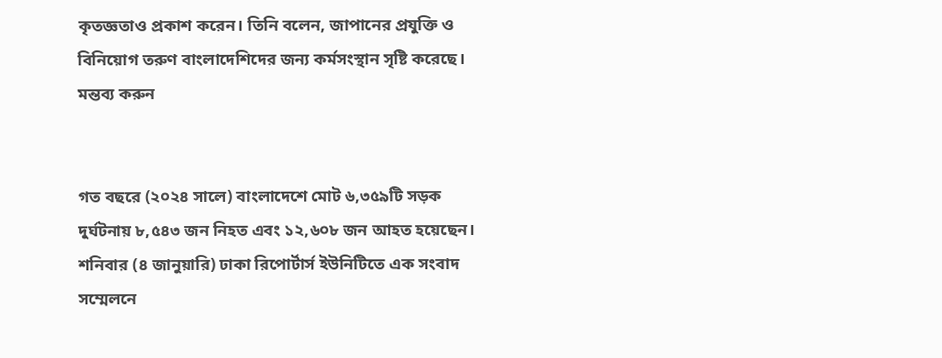কৃতজ্ঞতাও প্রকাশ করেন। তিনি বলেন, জাপানের প্রযুক্তি ও বিনিয়োগ তরুণ বাংলাদেশিদের জন্য কর্মসংস্থান সৃষ্টি করেছে।
মন্তব্য করুন


গত বছরে (২০২৪ সালে) বাংলাদেশে মোট ৬,৩৫৯টি সড়ক দুর্ঘটনায় ৮,৫৪৩ জন নিহত এবং ১২,৬০৮ জন আহত হয়েছেন।
শনিবার (৪ জানুয়ারি) ঢাকা রিপোর্টার্স ইউনিটিতে এক সংবাদ সম্মেলনে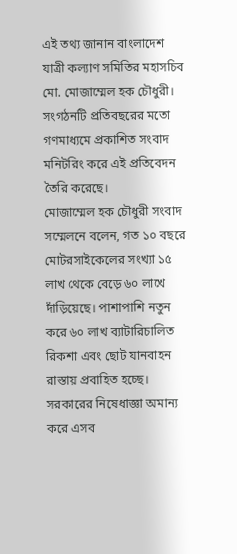এই তথ্য জানান বাংলাদেশ যাত্রী কল্যাণ সমিতির মহাসচিব মো. মোজাম্মেল হক চৌধুরী। সংগঠনটি প্রতিবছরের মতো গণমাধ্যমে প্রকাশিত সংবাদ মনিটরিং করে এই প্রতিবেদন তৈরি করেছে।
মোজাম্মেল হক চৌধুরী সংবাদ সম্মেলনে বলেন, গত ১০ বছরে মোটরসাইকেলের সংখ্যা ১৫ লাখ থেকে বেড়ে ৬০ লাখে দাঁড়িয়েছে। পাশাপাশি নতুন করে ৬০ লাখ ব্যাটারিচালিত রিকশা এবং ছোট যানবাহন রাস্তায় প্রবাহিত হচ্ছে। সরকারের নিষেধাজ্ঞা অমান্য করে এসব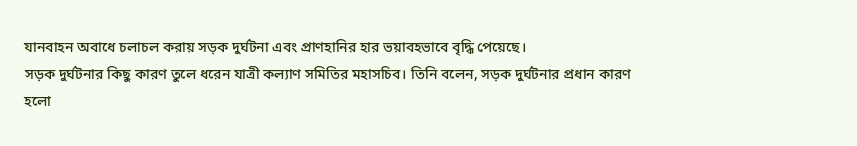যানবাহন অবাধে চলাচল করায় সড়ক দুর্ঘটনা এবং প্রাণহানির হার ভয়াবহভাবে বৃদ্ধি পেয়েছে।
সড়ক দুর্ঘটনার কিছু কারণ তুলে ধরেন যাত্রী কল্যাণ সমিতির মহাসচিব। তিনি বলেন, সড়ক দুর্ঘটনার প্রধান কারণ হলো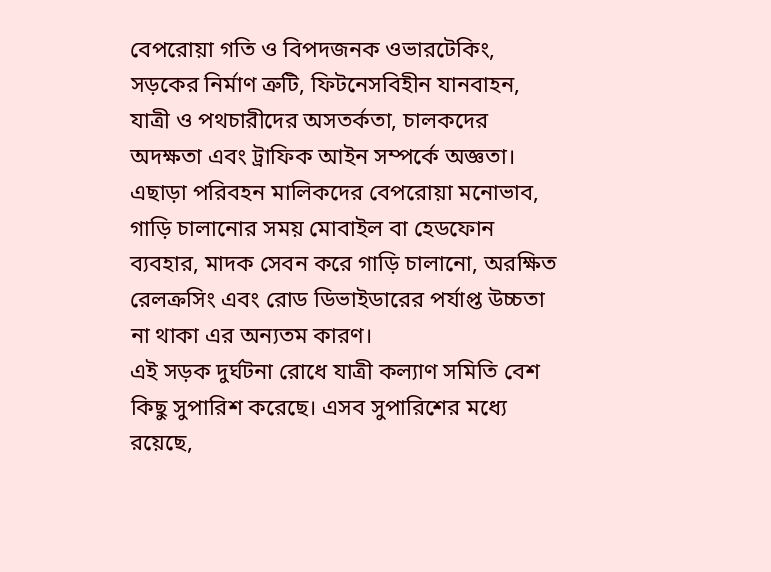বেপরোয়া গতি ও বিপদজনক ওভারটেকিং, সড়কের নির্মাণ ত্রুটি, ফিটনেসবিহীন যানবাহন, যাত্রী ও পথচারীদের অসতর্কতা, চালকদের অদক্ষতা এবং ট্রাফিক আইন সম্পর্কে অজ্ঞতা। এছাড়া পরিবহন মালিকদের বেপরোয়া মনোভাব, গাড়ি চালানোর সময় মোবাইল বা হেডফোন ব্যবহার, মাদক সেবন করে গাড়ি চালানো, অরক্ষিত রেলক্রসিং এবং রোড ডিভাইডারের পর্যাপ্ত উচ্চতা না থাকা এর অন্যতম কারণ।
এই সড়ক দুর্ঘটনা রোধে যাত্রী কল্যাণ সমিতি বেশ কিছু সুপারিশ করেছে। এসব সুপারিশের মধ্যে রয়েছে,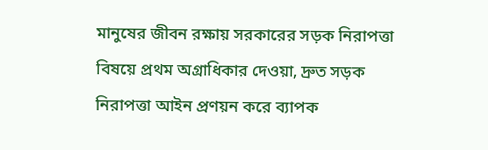মানুষের জীবন রক্ষায় সরকারের সড়ক নিরাপত্তা বিষয়ে প্রথম অগ্রাধিকার দেওয়া, দ্রুত সড়ক নিরাপত্তা আইন প্রণয়ন করে ব্যাপক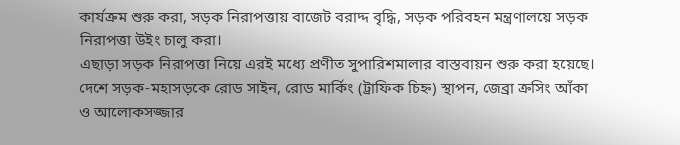কার্যক্রম শুরু করা, সড়ক নিরাপত্তায় বাজেট বরাদ্দ বৃদ্ধি, সড়ক পরিবহন মন্ত্রণালয়ে সড়ক নিরাপত্তা উইং চালু করা।
এছাড়া সড়ক নিরাপত্তা নিয়ে এরই মধ্যে প্রণীত সুপারিশমালার বাস্তবায়ন শুরু করা হয়েছে। দেশে সড়ক-মহাসড়কে রোড সাইন, রোড মার্কিং (ট্রাফিক চিহ্ন) স্থাপন, জেব্রা ক্রসিং আঁকা ও আলোকসজ্জার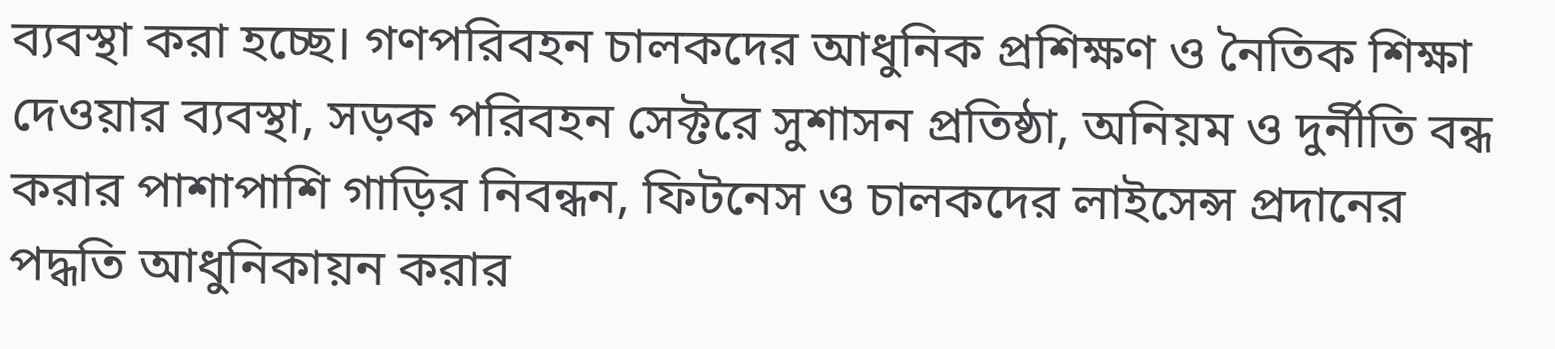ব্যবস্থা করা হচ্ছে। গণপরিবহন চালকদের আধুনিক প্রশিক্ষণ ও নৈতিক শিক্ষা দেওয়ার ব্যবস্থা, সড়ক পরিবহন সেক্টরে সুশাসন প্রতিষ্ঠা, অনিয়ম ও দুর্নীতি বন্ধ করার পাশাপাশি গাড়ির নিবন্ধন, ফিটনেস ও চালকদের লাইসেন্স প্রদানের পদ্ধতি আধুনিকায়ন করার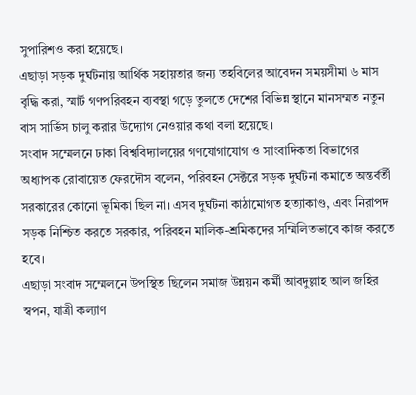সুপারিশও করা হয়েছে।
এছাড়া সড়ক দুর্ঘটনায় আর্থিক সহায়তার জন্য তহবিলের আবেদন সময়সীমা ৬ মাস বৃদ্ধি করা, স্মার্ট গণপরিবহন ব্যবস্থা গড়ে তুলতে দেশের বিভিন্ন স্থানে মানসম্মত নতুন বাস সার্ভিস চালু করার উদ্যোগ নেওয়ার কথা বলা হয়েছে।
সংবাদ সম্মেলনে ঢাকা বিশ্ববিদ্যালয়ের গণযোগাযোগ ও সাংবাদিকতা বিভাগের অধ্যাপক রোবায়েত ফেরদৌস বলেন, পরিবহন সেক্টরে সড়ক দুর্ঘটনা কমাতে অন্তর্বর্তী সরকারের কোনো ভূমিকা ছিল না। এসব দুর্ঘটনা কাঠামোগত হত্যাকাণ্ড, এবং নিরাপদ সড়ক নিশ্চিত করতে সরকার, পরিবহন মালিক-শ্রমিকদের সম্মিলিতভাবে কাজ করতে হবে।
এছাড়া সংবাদ সম্মেলনে উপস্থিত ছিলেন সমাজ উন্নয়ন কর্মী আবদুল্লাহ আল জহির স্বপন, যাত্রী কল্যাণ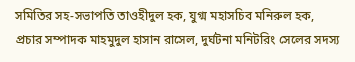সমিতির সহ-সভাপতি তাওহীদুল হক, যুগ্ম মহাসচিব মনিরুল হক, প্রচার সম্পাদক মাহমুদুল হাসান রাসেল, দুর্ঘটনা মনিটরিং সেলের সদস্য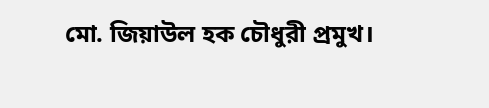মো. জিয়াউল হক চৌধুরী প্রমুখ।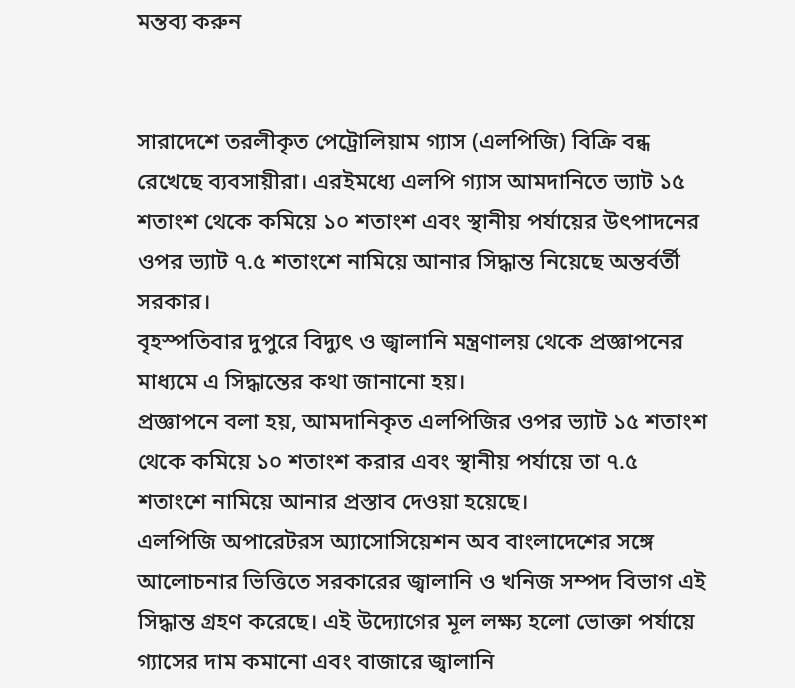মন্তব্য করুন


সারাদেশে তরলীকৃত পেট্রোলিয়াম গ্যাস (এলপিজি) বিক্রি বন্ধ রেখেছে ব্যবসায়ীরা। এরইমধ্যে এলপি গ্যাস আমদানিতে ভ্যাট ১৫ শতাংশ থেকে কমিয়ে ১০ শতাংশ এবং স্থানীয় পর্যায়ের উৎপাদনের ওপর ভ্যাট ৭.৫ শতাংশে নামিয়ে আনার সিদ্ধান্ত নিয়েছে অন্তর্বর্তী সরকার।
বৃহস্পতিবার দুপুরে বিদ্যুৎ ও জ্বালানি মন্ত্রণালয় থেকে প্রজ্ঞাপনের মাধ্যমে এ সিদ্ধান্তের কথা জানানো হয়।
প্রজ্ঞাপনে বলা হয়, আমদানিকৃত এলপিজির ওপর ভ্যাট ১৫ শতাংশ থেকে কমিয়ে ১০ শতাংশ করার এবং স্থানীয় পর্যায়ে তা ৭.৫ শতাংশে নামিয়ে আনার প্রস্তাব দেওয়া হয়েছে।
এলপিজি অপারেটরস অ্যাসোসিয়েশন অব বাংলাদেশের সঙ্গে আলোচনার ভিত্তিতে সরকারের জ্বালানি ও খনিজ সম্পদ বিভাগ এই সিদ্ধান্ত গ্রহণ করেছে। এই উদ্যোগের মূল লক্ষ্য হলো ভোক্তা পর্যায়ে গ্যাসের দাম কমানো এবং বাজারে জ্বালানি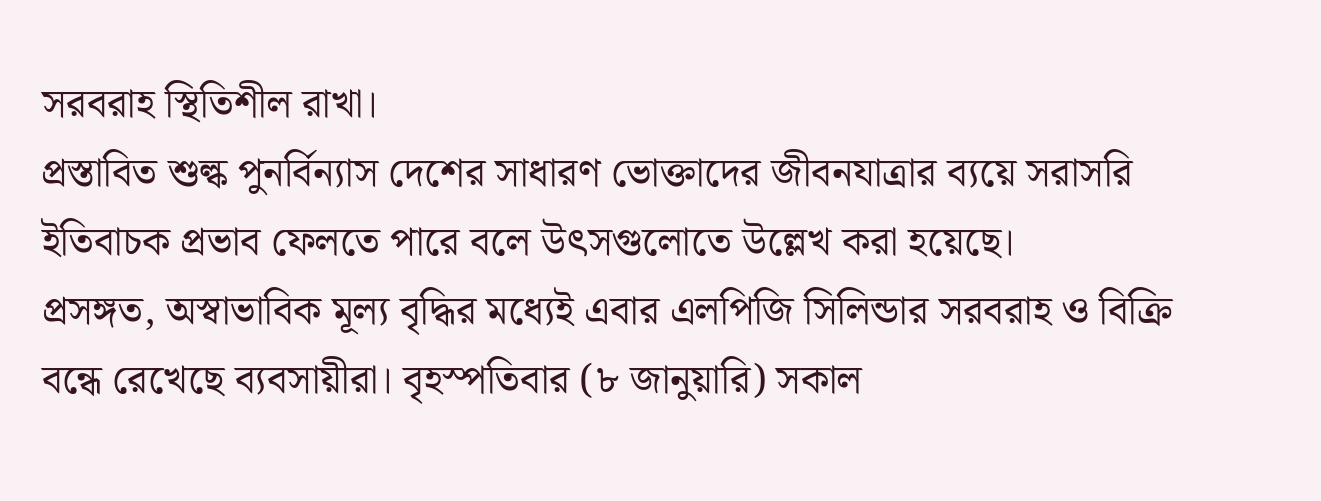সরবরাহ স্থিতিশীল রাখা।
প্রস্তাবিত শুল্ক পুনর্বিন্যাস দেশের সাধারণ ভোক্তাদের জীবনযাত্রার ব্যয়ে সরাসরি ইতিবাচক প্রভাব ফেলতে পারে বলে উৎসগুলোতে উল্লেখ করা হয়েছে।
প্রসঙ্গত, অস্বাভাবিক মূল্য বৃদ্ধির মধ্যেই এবার এলপিজি সিলিন্ডার সরবরাহ ও বিক্রি বন্ধে রেখেছে ব্যবসায়ীরা। বৃহস্পতিবার (৮ জানুয়ারি) সকাল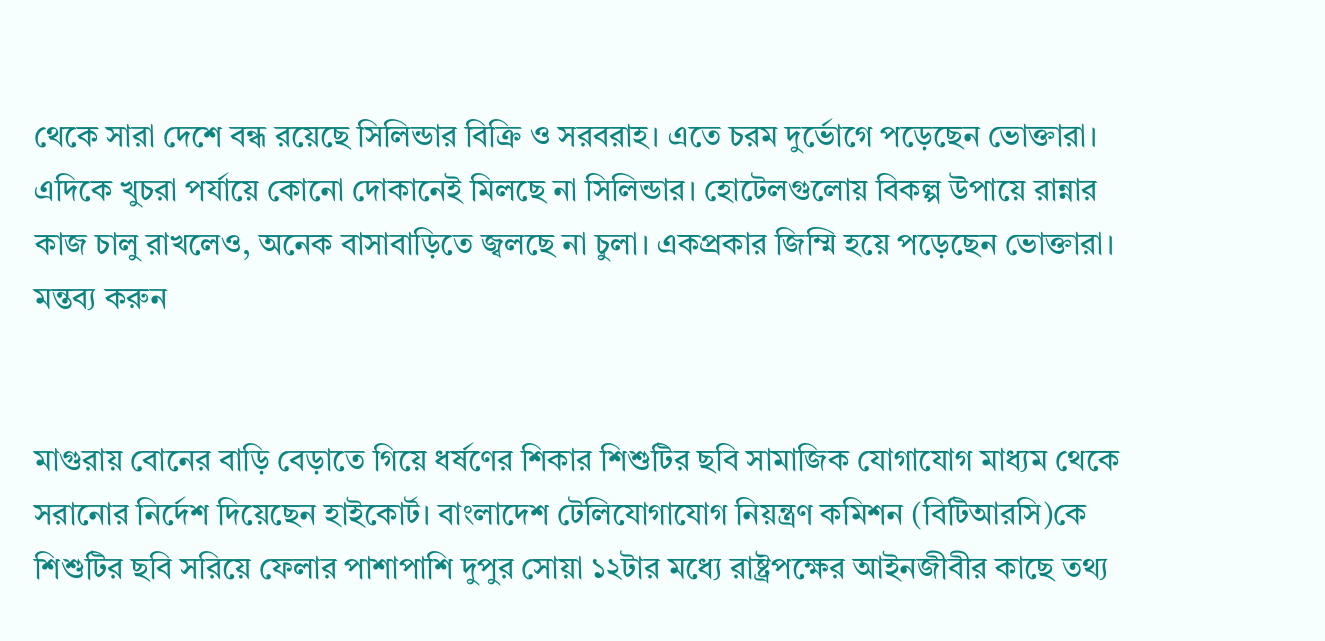থেকে সারা দেশে বন্ধ রয়েছে সিলিন্ডার বিক্রি ও সরবরাহ। এতে চরম দুর্ভোগে পড়েছেন ভোক্তারা।
এদিকে খুচরা পর্যায়ে কোনো দোকানেই মিলছে না সিলিন্ডার। হোটেলগুলোয় বিকল্প উপায়ে রান্নার কাজ চালু রাখলেও, অনেক বাসাবাড়িতে জ্বলছে না চুলা। একপ্রকার জিম্মি হয়ে পড়েছেন ভোক্তারা।
মন্তব্য করুন


মাগুরায় বোনের বাড়ি বেড়াতে গিয়ে ধর্ষণের শিকার শিশুটির ছবি সামাজিক যোগাযোগ মাধ্যম থেকে সরানোর নির্দেশ দিয়েছেন হাইকোর্ট। বাংলাদেশ টেলিযোগাযোগ নিয়ন্ত্রণ কমিশন (বিটিআরসি)কে শিশুটির ছবি সরিয়ে ফেলার পাশাপাশি দুপুর সোয়া ১২টার মধ্যে রাষ্ট্রপক্ষের আইনজীবীর কাছে তথ্য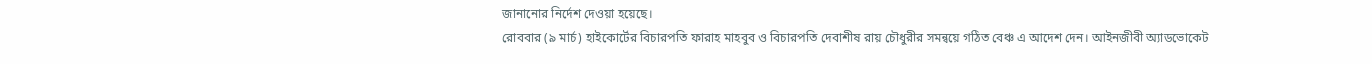জানানোর নির্দেশ দেওয়া হয়েছে।
রোববার (৯ মার্চ) হাইকোর্টের বিচারপতি ফারাহ মাহবুব ও বিচারপতি দেবাশীষ রায় চৌধুরীর সমন্বয়ে গঠিত বেঞ্চ এ আদেশ দেন। আইনজীবী অ্যাডভোকেট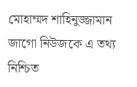মোহাম্মদ শাহিনুজ্জামান জাগো নিউজকে এ তথ্য নিশ্চিত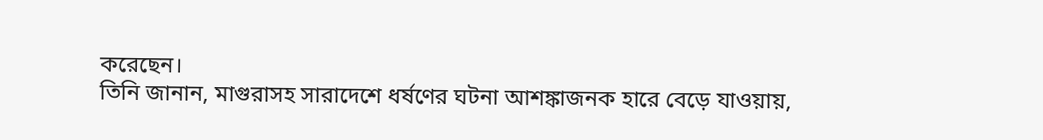করেছেন।
তিনি জানান, মাগুরাসহ সারাদেশে ধর্ষণের ঘটনা আশঙ্কাজনক হারে বেড়ে যাওয়ায়,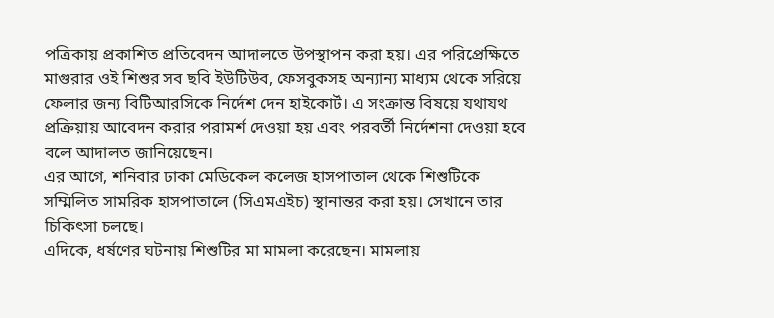পত্রিকায় প্রকাশিত প্রতিবেদন আদালতে উপস্থাপন করা হয়। এর পরিপ্রেক্ষিতে মাগুরার ওই শিশুর সব ছবি ইউটিউব, ফেসবুকসহ অন্যান্য মাধ্যম থেকে সরিয়ে ফেলার জন্য বিটিআরসিকে নির্দেশ দেন হাইকোর্ট। এ সংক্রান্ত বিষয়ে যথাযথ প্রক্রিয়ায় আবেদন করার পরামর্শ দেওয়া হয় এবং পরবর্তী নির্দেশনা দেওয়া হবে বলে আদালত জানিয়েছেন।
এর আগে, শনিবার ঢাকা মেডিকেল কলেজ হাসপাতাল থেকে শিশুটিকে সম্মিলিত সামরিক হাসপাতালে (সিএমএইচ) স্থানান্তর করা হয়। সেখানে তার চিকিৎসা চলছে।
এদিকে, ধর্ষণের ঘটনায় শিশুটির মা মামলা করেছেন। মামলায়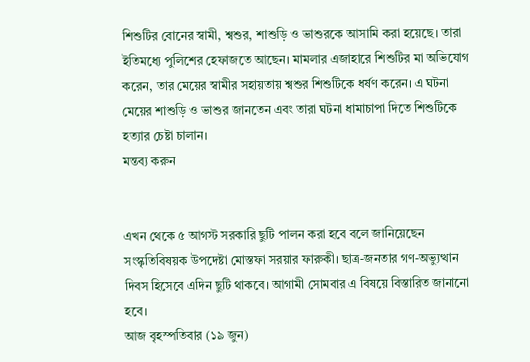শিশুটির বোনের স্বামী, শ্বশুর, শাশুড়ি ও ভাশুরকে আসামি করা হয়েছে। তারা ইতিমধ্যে পুলিশের হেফাজতে আছেন। মামলার এজাহারে শিশুটির মা অভিযোগ করেন, তার মেয়ের স্বামীর সহায়তায় শ্বশুর শিশুটিকে ধর্ষণ করেন। এ ঘটনা মেয়ের শাশুড়ি ও ভাশুর জানতেন এবং তারা ঘটনা ধামাচাপা দিতে শিশুটিকে হত্যার চেষ্টা চালান।
মন্তব্য করুন


এখন থেকে ৫ আগস্ট সরকারি ছুটি পালন করা হবে বলে জানিয়েছেন সংস্কৃতিবিষয়ক উপদেষ্টা মোস্তফা সরয়ার ফারুকী। ছাত্র-জনতার গণ-অভ্যুত্থান দিবস হিসেবে এদিন ছুটি থাকবে। আগামী সোমবার এ বিষয়ে বিস্তারিত জানানো হবে।
আজ বৃহস্পতিবার (১৯ জুন)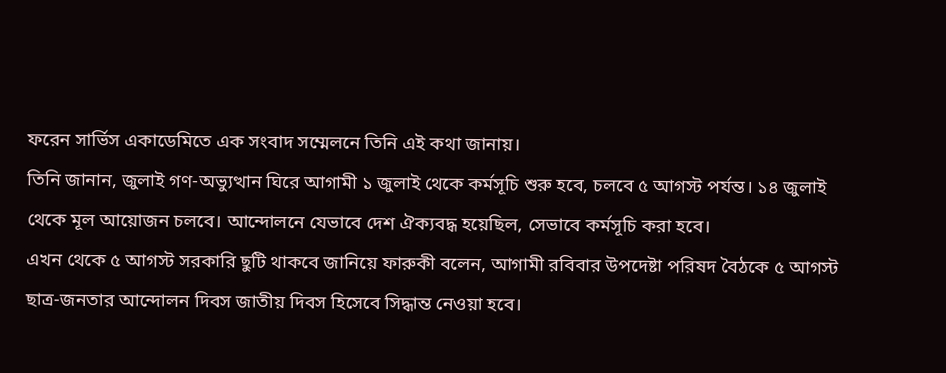ফরেন সার্ভিস একাডেমিতে এক সংবাদ সম্মেলনে তিনি এই কথা জানায়।
তিনি জানান, জুলাই গণ-অভ্যুত্থান ঘিরে আগামী ১ জুলাই থেকে কর্মসূচি শুরু হবে, চলবে ৫ আগস্ট পর্যন্ত। ১৪ জুলাই থেকে মূল আয়োজন চলবে। আন্দোলনে যেভাবে দেশ ঐক্যবদ্ধ হয়েছিল, সেভাবে কর্মসূচি করা হবে।
এখন থেকে ৫ আগস্ট সরকারি ছুটি থাকবে জানিয়ে ফারুকী বলেন, আগামী রবিবার উপদেষ্টা পরিষদ বৈঠকে ৫ আগস্ট ছাত্র-জনতার আন্দোলন দিবস জাতীয় দিবস হিসেবে সিদ্ধান্ত নেওয়া হবে।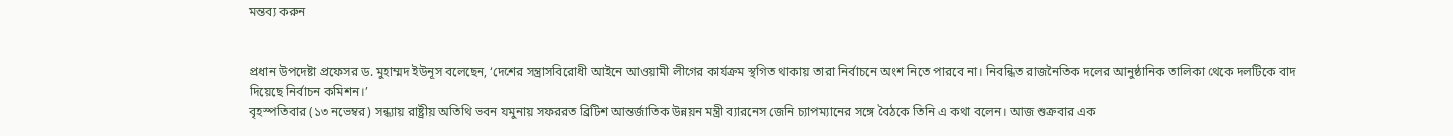মন্তব্য করুন


প্রধান উপদেষ্টা প্রফেসর ড. মুহাম্মদ ইউনূস বলেছেন, ‘দেশের সন্ত্রাসবিরোধী আইনে আওয়ামী লীগের কার্যক্রম স্থগিত থাকায় তারা নির্বাচনে অংশ নিতে পারবে না। নিবন্ধিত রাজনৈতিক দলের আনুষ্ঠানিক তালিকা থেকে দলটিকে বাদ দিয়েছে নির্বাচন কমিশন।’
বৃহস্পতিবার (১৩ নভেম্বর) সন্ধ্যায় রাষ্ট্রীয় অতিথি ভবন যমুনায় সফররত ব্রিটিশ আন্তর্জাতিক উন্নয়ন মন্ত্রী ব্যারনেস জেনি চ্যাপম্যানের সঙ্গে বৈঠকে তিনি এ কথা বলেন। আজ শুক্রবার এক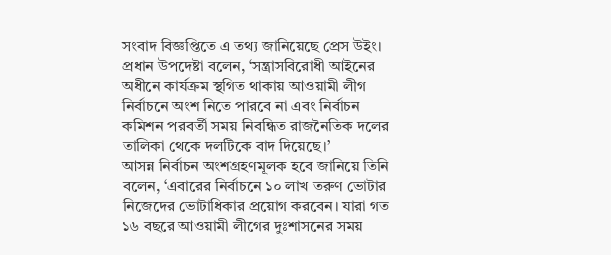সংবাদ বিজ্ঞপ্তিতে এ তথ্য জানিয়েছে প্রেস উইং।
প্রধান উপদেষ্টা বলেন, ‘সন্ত্রাসবিরোধী আইনের অধীনে কার্যক্রম স্থগিত থাকায় আওয়ামী লীগ নির্বাচনে অংশ নিতে পারবে না এবং নির্বাচন কমিশন পরবর্তী সময় নিবন্ধিত রাজনৈতিক দলের তালিকা থেকে দলটিকে বাদ দিয়েছে।’
আসন্ন নির্বাচন অংশগ্রহণমূলক হবে জানিয়ে তিনি বলেন, ‘এবারের নির্বাচনে ১০ লাখ তরুণ ভোটার নিজেদের ভোটাধিকার প্রয়োগ করবেন। যারা গত ১৬ বছরে আওয়ামী লীগের দুঃশাসনের সময়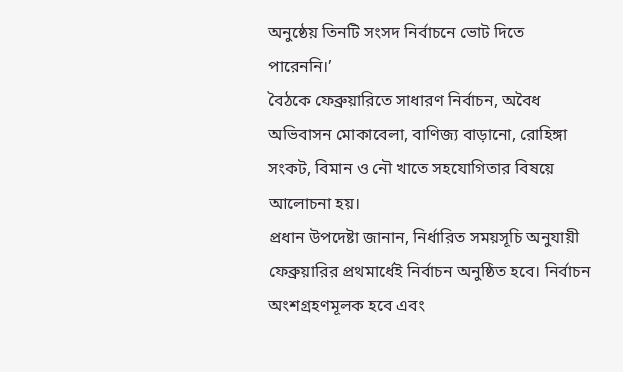অনুষ্ঠেয় তিনটি সংসদ নির্বাচনে ভোট দিতে পারেননি।’
বৈঠকে ফেব্রুয়ারিতে সাধারণ নির্বাচন, অবৈধ অভিবাসন মোকাবেলা, বাণিজ্য বাড়ানো, রোহিঙ্গা সংকট, বিমান ও নৌ খাতে সহযোগিতার বিষয়ে আলোচনা হয়।
প্রধান উপদেষ্টা জানান, নির্ধারিত সময়সূচি অনুযায়ী ফেব্রুয়ারির প্রথমার্ধেই নির্বাচন অনুষ্ঠিত হবে। নির্বাচন অংশগ্রহণমূলক হবে এবং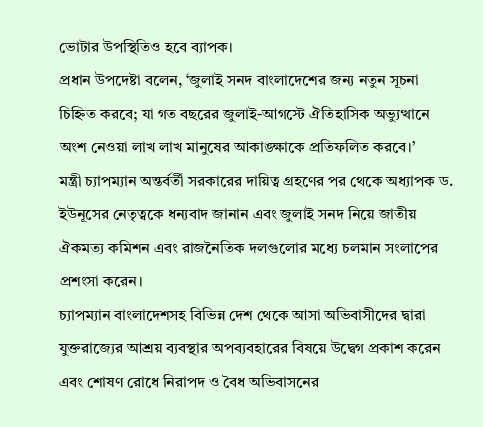ভোটার উপস্থিতিও হবে ব্যাপক।
প্রধান উপদেষ্টা বলেন, ‘জুলাই সনদ বাংলাদেশের জন্য নতুন সূচনা চিহ্নিত করবে; যা গত বছরের জুলাই-আগস্টে ঐতিহাসিক অভ্যুত্থানে অংশ নেওয়া লাখ লাখ মানুষের আকাঙ্ক্ষাকে প্রতিফলিত করবে।’
মন্ত্রী চ্যাপম্যান অন্তর্বর্তী সরকারের দায়িত্ব গ্রহণের পর থেকে অধ্যাপক ড. ইউনূসের নেতৃত্বকে ধন্যবাদ জানান এবং জুলাই সনদ নিয়ে জাতীয় ঐকমত্য কমিশন এবং রাজনৈতিক দলগুলোর মধ্যে চলমান সংলাপের প্রশংসা করেন।
চ্যাপম্যান বাংলাদেশসহ বিভিন্ন দেশ থেকে আসা অভিবাসীদের দ্বারা যুক্তরাজ্যের আশ্রয় ব্যবস্থার অপব্যবহারের বিষয়ে উদ্বেগ প্রকাশ করেন এবং শোষণ রোধে নিরাপদ ও বৈধ অভিবাসনের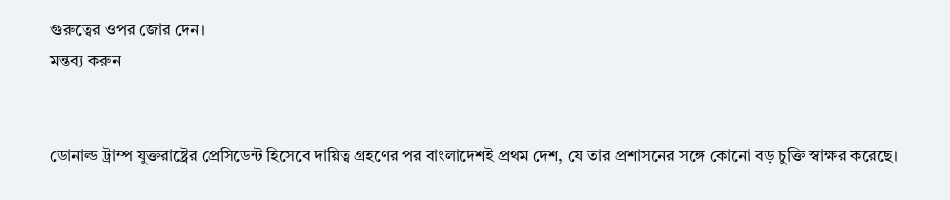গুরুত্বের ওপর জোর দেন।
মন্তব্য করুন


ডোনাল্ড ট্রাম্প যুক্তরাষ্ট্রের প্রেসিডেন্ট হিসেবে দায়িত্ব গ্রহণের পর বাংলাদেশই প্রথম দেশ, যে তার প্রশাসনের সঙ্গে কোনো বড় চুক্তি স্বাক্ষর করেছে।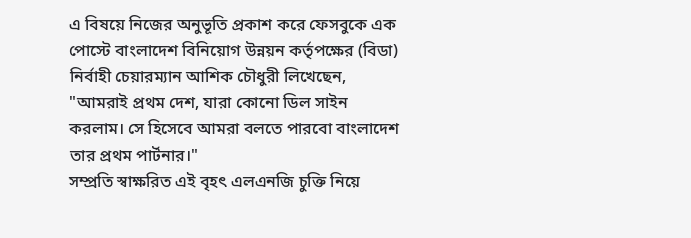এ বিষয়ে নিজের অনুভূতি প্রকাশ করে ফেসবুকে এক পোস্টে বাংলাদেশ বিনিয়োগ উন্নয়ন কর্তৃপক্ষের (বিডা) নির্বাহী চেয়ারম্যান আশিক চৌধুরী লিখেছেন, "আমরাই প্রথম দেশ, যারা কোনো ডিল সাইন করলাম। সে হিসেবে আমরা বলতে পারবো বাংলাদেশ তার প্রথম পার্টনার।"
সম্প্রতি স্বাক্ষরিত এই বৃহৎ এলএনজি চুক্তি নিয়ে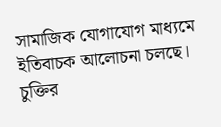সামাজিক যোগাযোগ মাধ্যমে ইতিবাচক আলোচনা চলছে। চুক্তির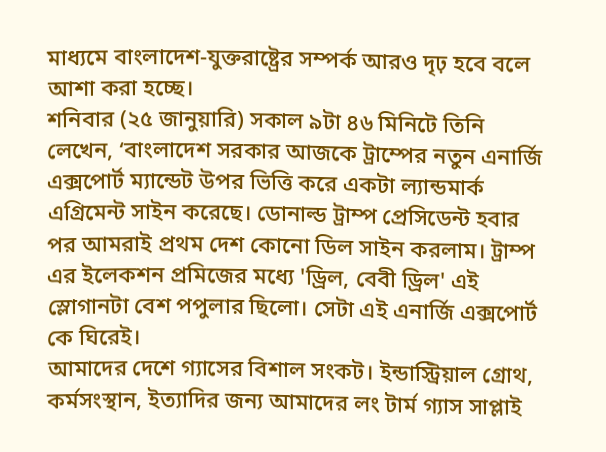মাধ্যমে বাংলাদেশ-যুক্তরাষ্ট্রের সম্পর্ক আরও দৃঢ় হবে বলে আশা করা হচ্ছে।
শনিবার (২৫ জানুয়ারি) সকাল ৯টা ৪৬ মিনিটে তিনি লেখেন, ‘বাংলাদেশ সরকার আজকে ট্রাম্পের নতুন এনার্জি এক্সপোর্ট ম্যান্ডেট উপর ভিত্তি করে একটা ল্যান্ডমার্ক এগ্রিমেন্ট সাইন করেছে। ডোনাল্ড ট্রাম্প প্রেসিডেন্ট হবার পর আমরাই প্রথম দেশ কোনো ডিল সাইন করলাম। ট্রাম্প এর ইলেকশন প্রমিজের মধ্যে 'ড্রিল, বেবী ড্রিল' এই স্লোগানটা বেশ পপুলার ছিলো। সেটা এই এনার্জি এক্সপোর্ট কে ঘিরেই।
আমাদের দেশে গ্যাসের বিশাল সংকট। ইন্ডাস্ট্রিয়াল গ্রোথ, কর্মসংস্থান, ইত্যাদির জন্য আমাদের লং টার্ম গ্যাস সাপ্লাই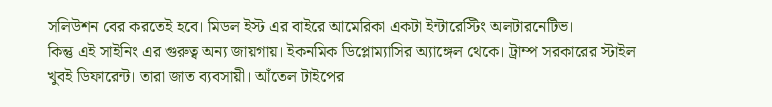সলিউশন বের করতেই হবে। মিডল ইস্ট এর বাইরে আমেরিকা একটা ইন্টারেস্টিং অলটারনেটিভ।
কিন্তু এই সাইনিং এর গুরুত্ব অন্য জায়গায়। ইকনমিক ডিপ্লোম্যাসির অ্যাঙ্গেল থেকে। ট্রাম্প সরকারের স্টাইল খুবই ডিফারেন্ট। তারা জাত ব্যবসায়ী। আঁতেল টাইপের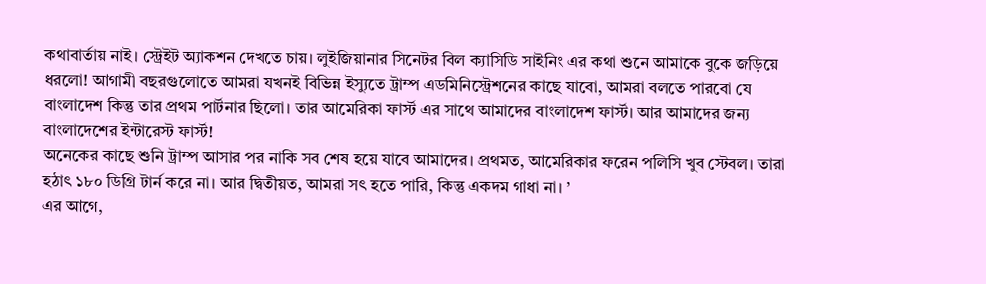কথাবার্তায় নাই। স্ট্রেইট অ্যাকশন দেখতে চায়। লুইজিয়ানার সিনেটর বিল ক্যাসিডি সাইনিং এর কথা শুনে আমাকে বুকে জড়িয়ে ধরলো! আগামী বছরগুলোতে আমরা যখনই বিভিন্ন ইস্যুতে ট্রাম্প এডমিনিস্ট্রেশনের কাছে যাবো, আমরা বলতে পারবো যে বাংলাদেশ কিন্তু তার প্রথম পার্টনার ছিলো। তার আমেরিকা ফার্স্ট এর সাথে আমাদের বাংলাদেশ ফার্স্ট। আর আমাদের জন্য বাংলাদেশের ইন্টারেস্ট ফার্স্ট!
অনেকের কাছে শুনি ট্রাম্প আসার পর নাকি সব শেষ হয়ে যাবে আমাদের। প্রথমত, আমেরিকার ফরেন পলিসি খুব স্টেবল। তারা হঠাৎ ১৮০ ডিগ্রি টার্ন করে না। আর দ্বিতীয়ত, আমরা সৎ হতে পারি, কিন্তু একদম গাধা না। ’
এর আগে,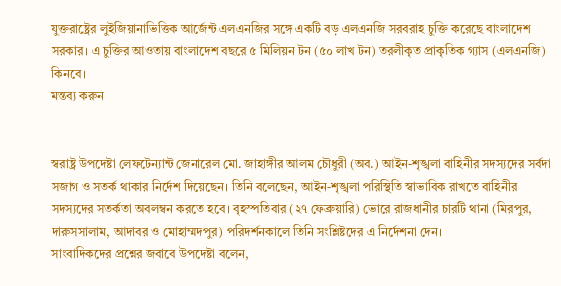যুক্তরাষ্ট্রের লুইজিয়ানাভিত্তিক আর্জেন্ট এলএনজির সঙ্গে একটি বড় এলএনজি সরবরাহ চুক্তি করেছে বাংলাদেশ সরকার। এ চুক্তির আওতায় বাংলাদেশ বছরে ৫ মিলিয়ন টন (৫০ লাখ টন) তরলীকৃত প্রাকৃতিক গ্যাস (এলএনজি) কিনবে।
মন্তব্য করুন


স্বরাষ্ট্র উপদেষ্টা লেফটেন্যান্ট জেনারেল মো. জাহাঙ্গীর আলম চৌধুরী (অব.) আইন-শৃঙ্খলা বাহিনীর সদস্যদের সর্বদা সজাগ ও সতর্ক থাকার নির্দেশ দিয়েছেন। তিনি বলেছেন, আইন-শৃঙ্খলা পরিস্থিতি স্বাভাবিক রাখতে বাহিনীর সদস্যদের সতর্কতা অবলম্বন করতে হবে। বৃহস্পতিবার (২৭ ফেব্রুয়ারি) ভোরে রাজধানীর চারটি থানা (মিরপুর, দারুসসালাম, আদাবর ও মোহাম্মদপুর) পরিদর্শনকালে তিনি সংশ্লিষ্টদের এ নির্দেশনা দেন।
সাংবাদিকদের প্রশ্নের জবাবে উপদেষ্টা বলেন,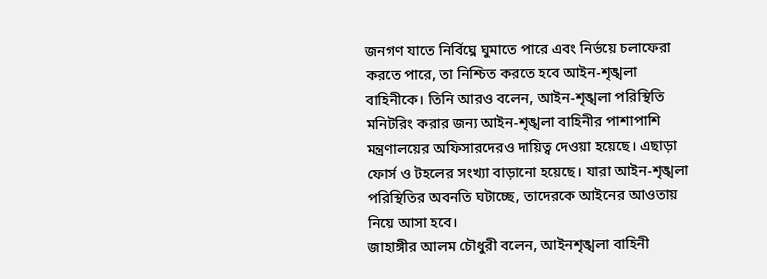জনগণ যাতে নির্বিঘ্নে ঘুমাতে পারে এবং নির্ভয়ে চলাফেরা করতে পারে, তা নিশ্চিত করতে হবে আইন-শৃঙ্খলা বাহিনীকে। তিনি আরও বলেন, আইন-শৃঙ্খলা পরিস্থিতি মনিটরিং করার জন্য আইন-শৃঙ্খলা বাহিনীর পাশাপাশি মন্ত্রণালয়ের অফিসারদেরও দায়িত্ব দেওয়া হয়েছে। এছাড়া ফোর্স ও টহলের সংখ্যা বাড়ানো হয়েছে। যারা আইন-শৃঙ্খলা পরিস্থিতির অবনতি ঘটাচ্ছে, তাদেরকে আইনের আওতায় নিয়ে আসা হবে।
জাহাঙ্গীর আলম চৌধুরী বলেন, আইনশৃঙ্খলা বাহিনী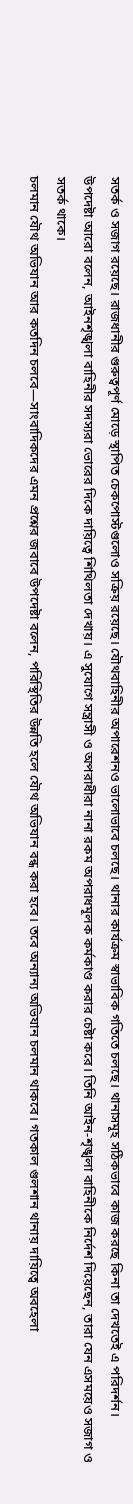সতর্ক ও সজাগ রয়েছে। রাজধানীর গুরুত্বপূর্ণ মোড়ে স্থাপিত চেকপোস্টগুলোও সক্রিয় রয়েছে। যৌথবাহিনীর অপারেশনও ভালোভাবে চলছে। থানার কার্যক্রম স্বাভাবিক গতিতে চলছে। থানাসমূহ সঠিকভাবে কাজ করছে কিনা তা দেখতেই এ পরিদর্শন।
উপদেষ্টা আরো বলেন, আইনশৃঙ্খলা বাহিনীর সদস্যরা ভোরের দিকে দায়িত্বে শিথিলতা দেখায়। এ সুযোগে সন্ত্রাসী ও অপরাধীরা নানা রকম অপরাধমূলক কর্মকাণ্ড করার চেষ্টা করে। তিনি আইন-শৃঙ্খলা বাহিনীকে নির্দেশ দিয়েছেন, তারা যেন এসময়েও সজাগ ও সতর্ক থাকে।
চলমান যৌথ অভিযান আর কতদিন চলবে—সাংবাদিকদের এমন প্রশ্নের জবাবে উপদেষ্টা বলেন, পরিস্থিতির উন্নতি হলে যৌথ অভিযান বন্ধ করা হবে। তবে অন্যান্য অভিযান চলমান থাকবে। গতকাল গুলশান থানায় দায়িত্বে অবহেলা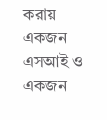করায় একজন এসআই ও একজন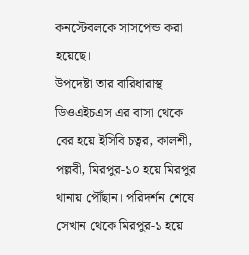কনস্টেবলকে সাসপেন্ড করা হয়েছে।
উপদেষ্টা তার বারিধারাস্থ ডিওএইচএস এর বাসা থেকে বের হয়ে ইসিবি চত্বর, কালশী, পল্লবী, মিরপুর-১০ হয়ে মিরপুর থানায় পৌঁছান। পরিদর্শন শেষে সেখান থেকে মিরপুর-১ হয়ে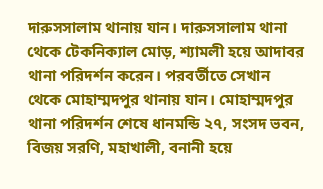দারুসসালাম থানায় যান। দারুসসালাম থানা থেকে টেকনিক্যাল মোড়, শ্যামলী হয়ে আদাবর থানা পরিদর্শন করেন। পরবর্তীতে সেখান থেকে মোহাম্মদপুর থানায় যান। মোহাম্মদপুর থানা পরিদর্শন শেষে ধানমন্ডি ২৭, সংসদ ভবন, বিজয় সরণি, মহাখালী, বনানী হয়ে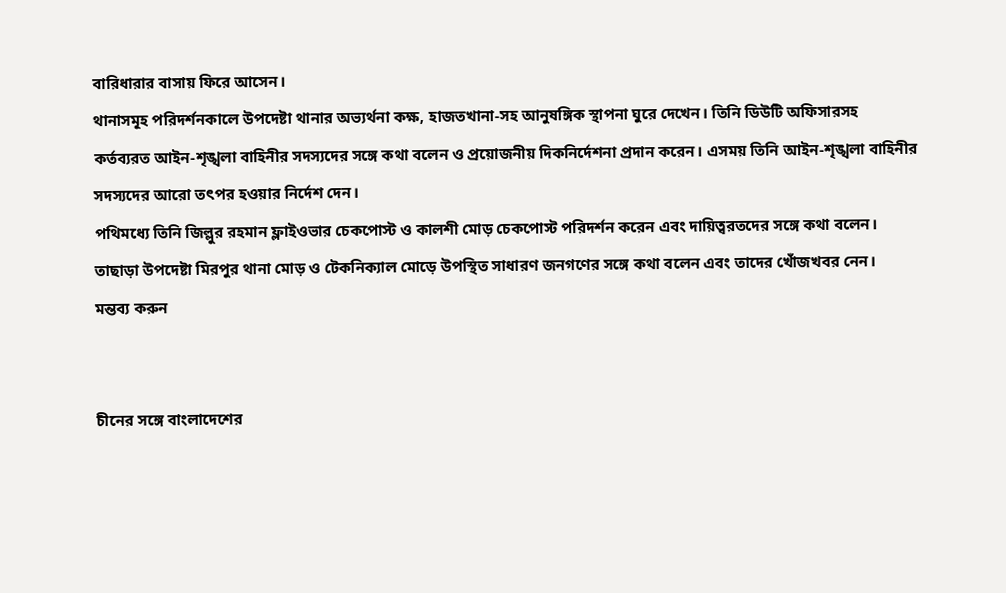বারিধারার বাসায় ফিরে আসেন।
থানাসমূহ পরিদর্শনকালে উপদেষ্টা থানার অভ্যর্থনা কক্ষ, হাজতখানা-সহ আনুষঙ্গিক স্থাপনা ঘুরে দেখেন। তিনি ডিউটি অফিসারসহ কর্তব্যরত আইন-শৃঙ্খলা বাহিনীর সদস্যদের সঙ্গে কথা বলেন ও প্রয়োজনীয় দিকনির্দেশনা প্রদান করেন। এসময় তিনি আইন-শৃঙ্খলা বাহিনীর সদস্যদের আরো তৎপর হওয়ার নির্দেশ দেন।
পথিমধ্যে তিনি জিল্লুর রহমান ফ্লাইওভার চেকপোস্ট ও কালশী মোড় চেকপোস্ট পরিদর্শন করেন এবং দায়িত্বরতদের সঙ্গে কথা বলেন। তাছাড়া উপদেষ্টা মিরপুর থানা মোড় ও টেকনিক্যাল মোড়ে উপস্থিত সাধারণ জনগণের সঙ্গে কথা বলেন এবং তাদের খোঁজখবর নেন।
মন্তব্য করুন


চীনের সঙ্গে বাংলাদেশের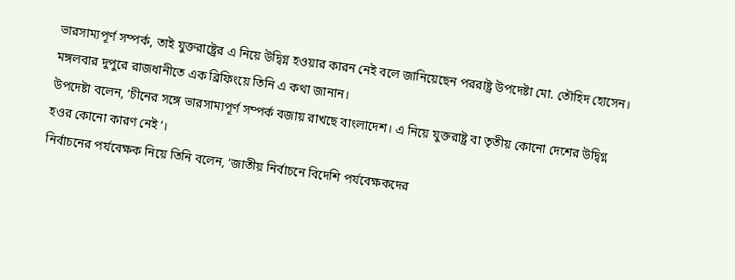ভারসাম্যপূর্ণ সম্পর্ক, তাই যুক্তরাষ্ট্রের এ নিয়ে উদ্বিগ্ন হওয়ার কারন নেই বলে জানিয়েছেন পররাষ্ট্র উপদেষ্টা মো. তৌহিদ হোসেন।
মঙ্গলবার দুপুরে রাজধানীতে এক ব্রিফিংয়ে তিনি এ কথা জানান।
উপদেষ্টা বলেন, ‘চীনের সঙ্গে ভারসাম্যপূর্ণ সম্পর্ক বজায় রাখছে বাংলাদেশ। এ নিয়ে যুক্তরাষ্ট্র বা তৃতীয় কোনো দেশের উদ্বিগ্ন হওর কোনো কারণ নেই’।
নির্বাচনের পর্যবেক্ষক নিয়ে তিনি বলেন, ‘জাতীয় নির্বাচনে বিদেশি পর্যবেক্ষকদের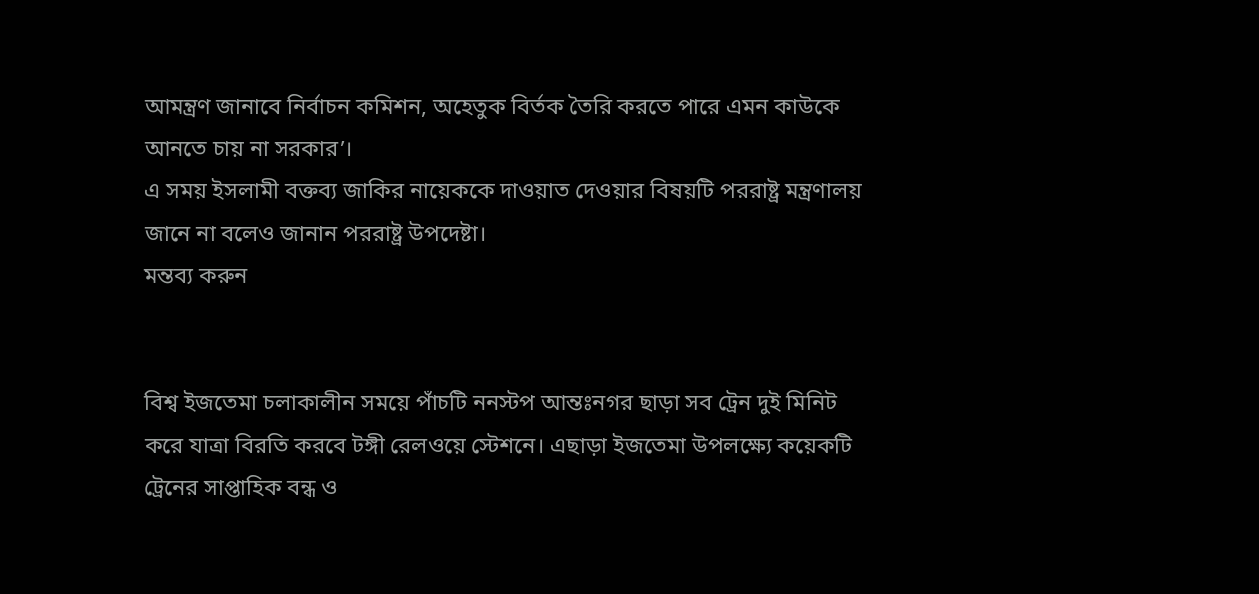আমন্ত্রণ জানাবে নির্বাচন কমিশন, অহেতুক বির্তক তৈরি করতে পারে এমন কাউকে আনতে চায় না সরকার’।
এ সময় ইসলামী বক্তব্য জাকির নায়েককে দাওয়াত দেওয়ার বিষয়টি পররাষ্ট্র মন্ত্রণালয় জানে না বলেও জানান পররাষ্ট্র উপদেষ্টা।
মন্তব্য করুন


বিশ্ব ইজতেমা চলাকালীন সময়ে পাঁচটি ননস্টপ আন্তঃনগর ছাড়া সব ট্রেন দুই মিনিট করে যাত্রা বিরতি করবে টঙ্গী রেলওয়ে স্টেশনে। এছাড়া ইজতেমা উপলক্ষ্যে কয়েকটি ট্রেনের সাপ্তাহিক বন্ধ ও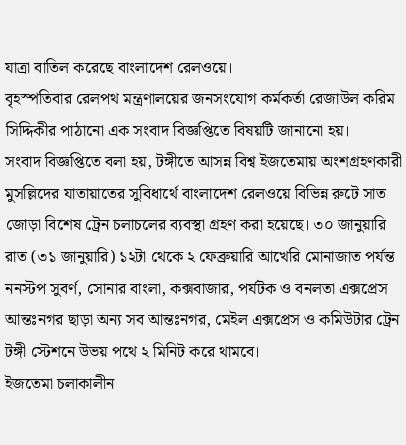যাত্রা বাতিল করেছে বাংলাদেশ রেলওয়ে।
বৃহস্পতিবার রেলপথ মন্ত্রণালয়ের জনসংযোগ কর্মকর্তা রেজাউল করিম সিদ্দিকীর পাঠানো এক সংবাদ বিজ্ঞপ্তিতে বিষয়টি জানানো হয়।
সংবাদ বিজ্ঞপ্তিতে বলা হয়, টঙ্গীতে আসন্ন বিশ্ব ইজতেমায় অংশগ্রহণকারী মুসল্লিদের যাতায়াতের সুবিধার্থে বাংলাদেশ রেলওয়ে বিভিন্ন রুটে সাত জোড়া বিশেষ ট্রেন চলাচলের ব্যবস্থা গ্রহণ করা হয়েছে। ৩০ জানুয়ারি রাত (৩১ জানুয়ারি) ১২টা থেকে ২ ফেব্রুয়ারি আখেরি মোনাজাত পর্যন্ত ননস্টপ সুবর্ণ, সোনার বাংলা, কক্সবাজার, পর্যটক ও বনলতা এক্সপ্রেস আন্তঃনগর ছাড়া অন্য সব আন্তঃনগর, মেইল এক্সপ্রেস ও কমিউটার ট্রেন টঙ্গী স্টেশনে উভয় পথে ২ মিনিট করে থামবে।
ইজতেমা চলাকালীন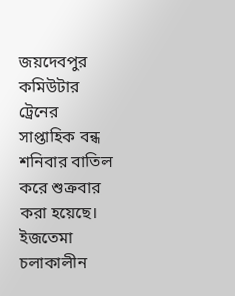জয়দেবপুর কমিউটার ট্রেনের সাপ্তাহিক বন্ধ শনিবার বাতিল করে শুক্রবার করা হয়েছে। ইজতেমা চলাকালীন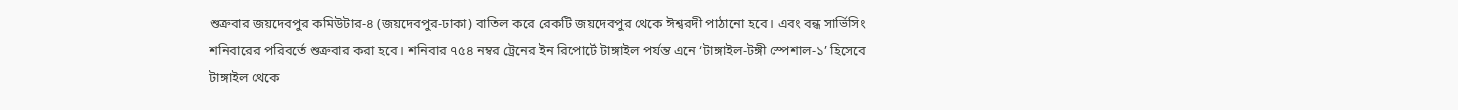শুক্রবার জয়দেবপুর কমিউটার-৪ (জয়দেবপুর-ঢাকা) বাতিল করে রেকটি জয়দেবপুর থেকে ঈশ্বরদী পাঠানো হবে। এবং বন্ধ সার্ভিসিং শনিবারের পরিবর্তে শুক্রবার করা হবে। শনিবার ৭৫৪ নম্বর ট্রেনের ইন রিপোর্টে টাঙ্গাইল পর্যন্ত এনে ‘টাঙ্গাইল-টঙ্গী স্পেশাল-১’ হিসেবে টাঙ্গাইল থেকে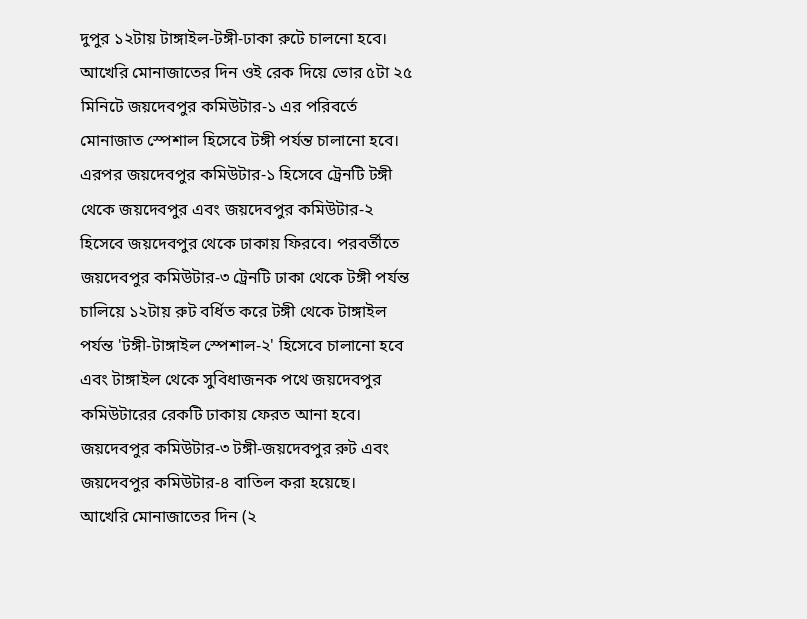দুপুর ১২টায় টাঙ্গাইল-টঙ্গী-ঢাকা রুটে চালনো হবে। আখেরি মোনাজাতের দিন ওই রেক দিয়ে ভোর ৫টা ২৫ মিনিটে জয়দেবপুর কমিউটার-১ এর পরিবর্তে মোনাজাত স্পেশাল হিসেবে টঙ্গী পর্যন্ত চালানো হবে। এরপর জয়দেবপুর কমিউটার-১ হিসেবে ট্রেনটি টঙ্গী থেকে জয়দেবপুর এবং জয়দেবপুর কমিউটার-২ হিসেবে জয়দেবপুর থেকে ঢাকায় ফিরবে। পরবর্তীতে জয়দেবপুর কমিউটার-৩ ট্রেনটি ঢাকা থেকে টঙ্গী পর্যন্ত চালিয়ে ১২টায় রুট বর্ধিত করে টঙ্গী থেকে টাঙ্গাইল পর্যন্ত 'টঙ্গী-টাঙ্গাইল স্পেশাল-২' হিসেবে চালানো হবে এবং টাঙ্গাইল থেকে সুবিধাজনক পথে জয়দেবপুর কমিউটারের রেকটি ঢাকায় ফেরত আনা হবে। জয়দেবপুর কমিউটার-৩ টঙ্গী-জয়দেবপুর রুট এবং জয়দেবপুর কমিউটার-৪ বাতিল করা হয়েছে।
আখেরি মোনাজাতের দিন (২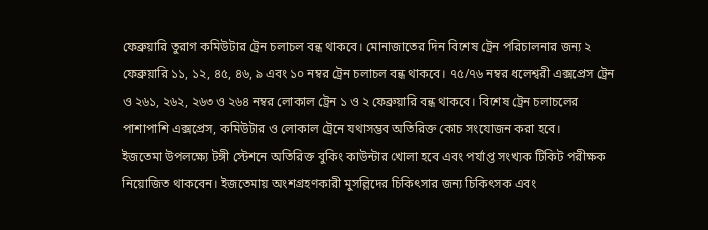ফেব্রুয়ারি তুরাগ কমিউটার ট্রেন চলাচল বন্ধ থাকবে। মোনাজাতের দিন বিশেষ ট্রেন পরিচালনার জন্য ২ ফেব্রুয়ারি ১১, ১২, ৪৫, ৪৬, ৯ এবং ১০ নম্বর ট্রেন চলাচল বন্ধ থাকবে। ৭৫/৭৬ নম্বর ধলেশ্বরী এক্সপ্রেস ট্রেন ও ২৬১, ২৬২, ২৬৩ ও ২৬৪ নম্বর লোকাল ট্রেন ১ ও ২ ফেব্রুয়ারি বন্ধ থাকবে। বিশেষ ট্রেন চলাচলের পাশাপাশি এক্সপ্রেস, কমিউটার ও লোকাল ট্রেনে যথাসম্ভব অতিরিক্ত কোচ সংযোজন করা হবে।
ইজতেমা উপলক্ষ্যে টঙ্গী স্টেশনে অতিরিক্ত বুকিং কাউন্টার খোলা হবে এবং পর্যাপ্ত সংখ্যক টিকিট পরীক্ষক নিয়োজিত থাকবেন। ইজতেমায় অংশগ্রহণকারী মুসল্লিদের চিকিৎসার জন্য চিকিৎসক এবং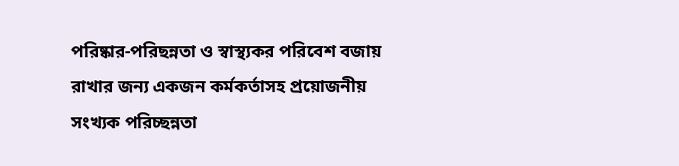পরিষ্কার-পরিছন্নতা ও স্বাস্থ্যকর পরিবেশ বজায় রাখার জন্য একজন কর্মকর্তাসহ প্রয়োজনীয় সংখ্যক পরিচ্ছন্নতা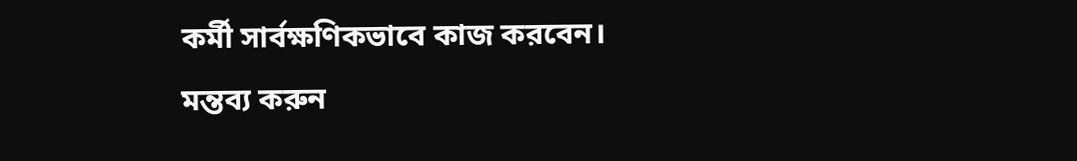কর্মী সার্বক্ষণিকভাবে কাজ করবেন।
মন্তব্য করুন